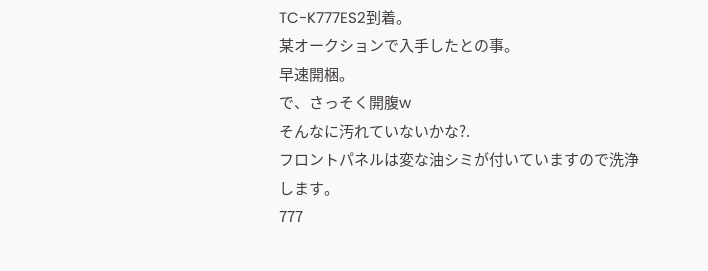TC-K777ES2到着。
某オークションで入手したとの事。
早速開梱。
で、さっそく開腹w
そんなに汚れていないかな?.
フロントパネルは変な油シミが付いていますので洗浄します。
777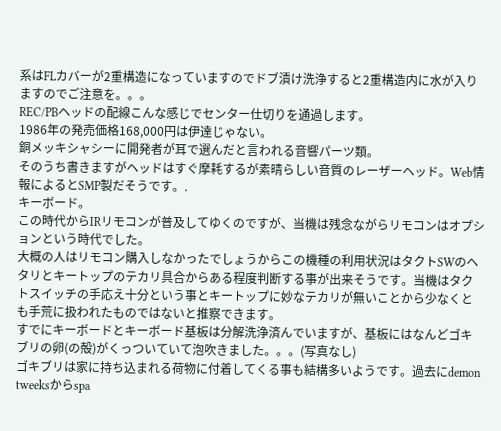系はFLカバーが2重構造になっていますのでドブ漬け洗浄すると2重構造内に水が入りますのでご注意を。。。
REC/PBヘッドの配線こんな感じでセンター仕切りを通過します。
1986年の発売価格168,000円は伊達じゃない。
銅メッキシャシーに開発者が耳で選んだと言われる音響パーツ類。
そのうち書きますがヘッドはすぐ摩耗するが素晴らしい音質のレーザーヘッド。Web情報によるとSMP製だそうです。.
キーボード。
この時代からIRリモコンが普及してゆくのですが、当機は残念ながらリモコンはオプションという時代でした。
大概の人はリモコン購入しなかったでしょうからこの機種の利用状況はタクトSWのヘタリとキートップのテカリ具合からある程度判断する事が出来そうです。当機はタクトスイッチの手応え十分という事とキートップに妙なテカリが無いことから少なくとも手荒に扱われたものではないと推察できます。
すでにキーボードとキーボード基板は分解洗浄済んでいますが、基板にはなんどゴキブリの卵(の殻)がくっついていて泡吹きました。。。(写真なし)
ゴキブリは家に持ち込まれる荷物に付着してくる事も結構多いようです。過去にdemon tweeksからspa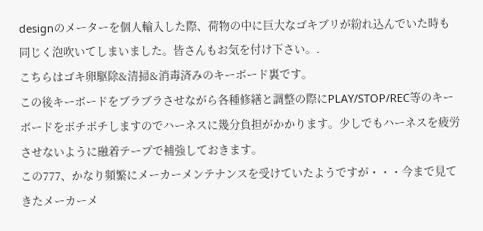designのメーターを個人輸入した際、荷物の中に巨大なゴキブリが紛れ込んでいた時も同じく泡吹いてしまいました。皆さんもお気を付け下さい。.
こちらはゴキ卵駆除&清掃&消毒済みのキーボード裏です。
この後キーボードをブラブラさせながら各種修繕と調整の際にPLAY/STOP/REC等のキーボードをポチポチしますのでハーネスに幾分負担がかかります。少しでもハーネスを疲労させないように融着テープで補強しておきます。
この777、かなり頻繁にメーカーメンテナンスを受けていたようですが・・・今まで見てきたメーカーメ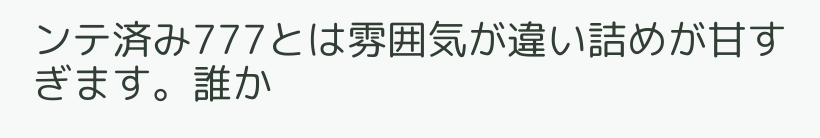ンテ済み777とは雰囲気が違い詰めが甘すぎます。誰か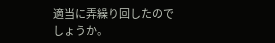適当に弄繰り回したのでしょうか。